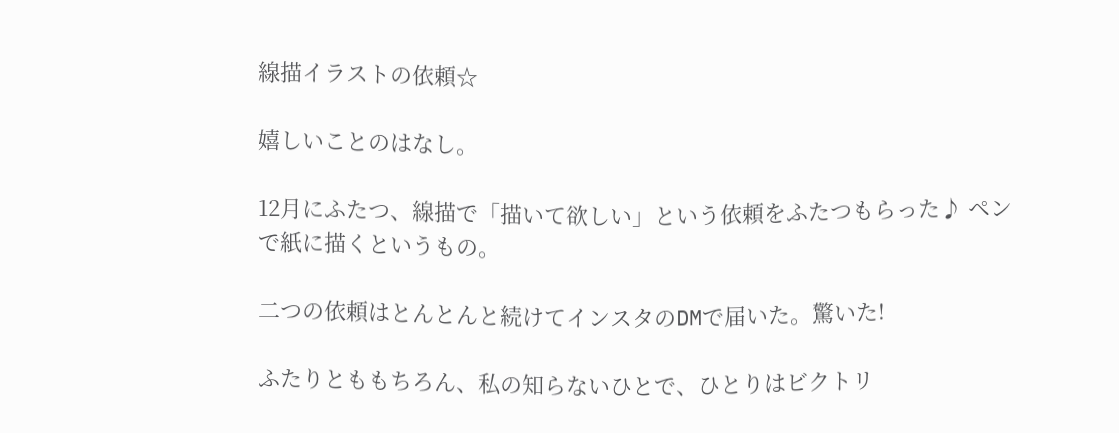線描イラストの依頼☆

嬉しいことのはなし。

12月にふたつ、線描で「描いて欲しい」という依頼をふたつもらった♪ ペンで紙に描くというもの。

二つの依頼はとんとんと続けてインスタのDMで届いた。驚いた!

ふたりとももちろん、私の知らないひとで、ひとりはビクトリ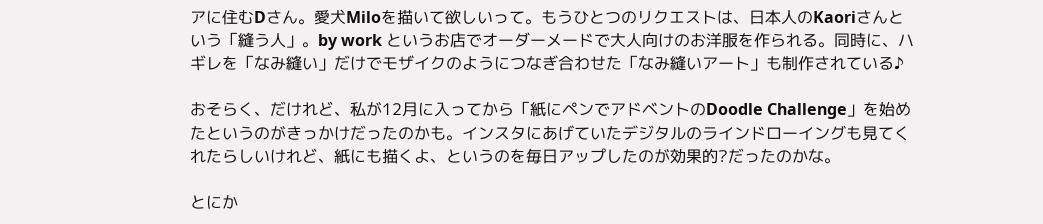アに住むDさん。愛犬Miloを描いて欲しいって。もうひとつのリクエストは、日本人のKaoriさんという「縫う人」。by work というお店でオーダーメードで大人向けのお洋服を作られる。同時に、ハギレを「なみ縫い」だけでモザイクのようにつなぎ合わせた「なみ縫いアート」も制作されている♪

おそらく、だけれど、私が12月に入ってから「紙にペンでアドベントのDoodle Challenge」を始めたというのがきっかけだったのかも。インスタにあげていたデジタルのラインドローイングも見てくれたらしいけれど、紙にも描くよ、というのを毎日アップしたのが効果的?だったのかな。

とにか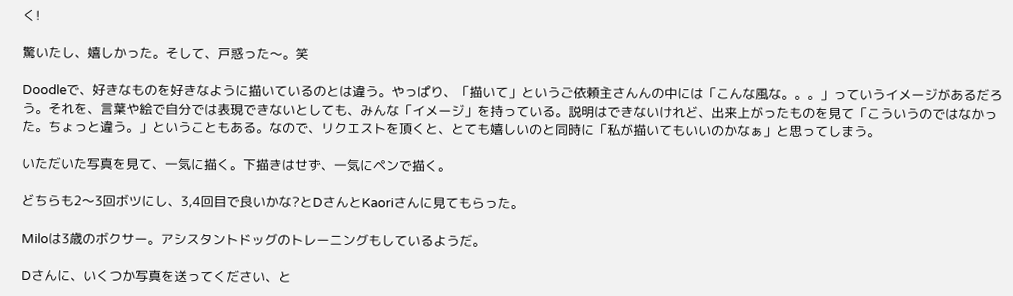く!

驚いたし、嬉しかった。そして、戸惑った〜。笑

Doodleで、好きなものを好きなように描いているのとは違う。やっぱり、「描いて」というご依頼主さんんの中には「こんな風な。。。」っていうイメージがあるだろう。それを、言葉や絵で自分では表現できないとしても、みんな「イメージ」を持っている。説明はできないけれど、出来上がったものを見て「こういうのではなかった。ちょっと違う。」ということもある。なので、リクエストを頂くと、とても嬉しいのと同時に「私が描いてもいいのかなぁ」と思ってしまう。

いただいた写真を見て、一気に描く。下描きはせず、一気にペンで描く。

どちらも2〜3回ボツにし、3,4回目で良いかな?とDさんとKaoriさんに見てもらった。

Miloは3歳のボクサー。アシスタントドッグのトレーニングもしているようだ。

Dさんに、いくつか写真を送ってください、と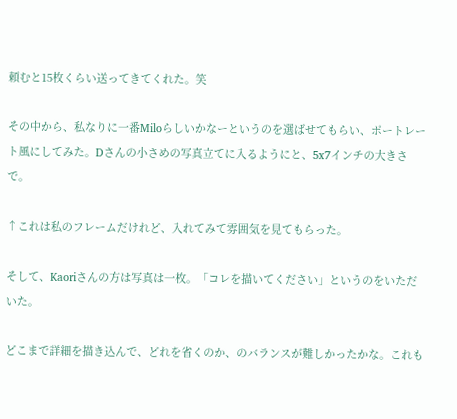頼むと15枚くらい送ってきてくれた。笑

その中から、私なりに一番Miloらしいかなーというのを選ばせてもらい、ポートレート風にしてみた。Dさんの小さめの写真立てに入るようにと、5x7インチの大きさで。

↑これは私のフレームだけれど、入れてみて雰囲気を見てもらった。

そして、Kaoriさんの方は写真は一枚。「コレを描いてください」というのをいただいた。

どこまで詳細を描き込んで、どれを省くのか、のバランスが難しかったかな。これも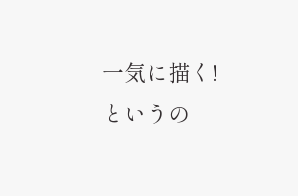一気に描く!というの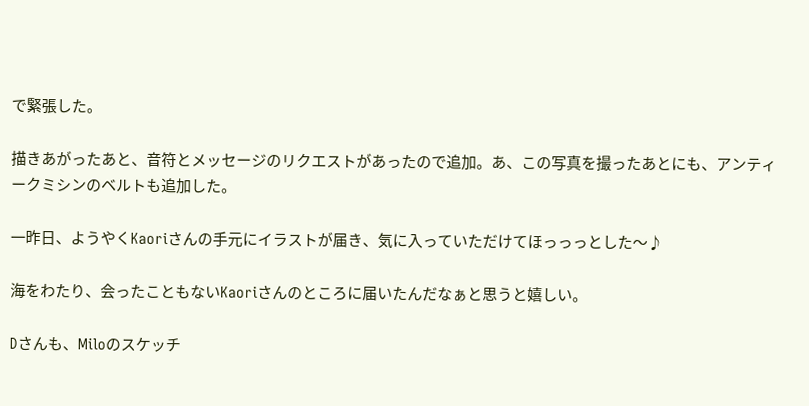で緊張した。

描きあがったあと、音符とメッセージのリクエストがあったので追加。あ、この写真を撮ったあとにも、アンティークミシンのベルトも追加した。

一昨日、ようやくKaoriさんの手元にイラストが届き、気に入っていただけてほっっっとした〜♪

海をわたり、会ったこともないKaoriさんのところに届いたんだなぁと思うと嬉しい。

Dさんも、Miloのスケッチ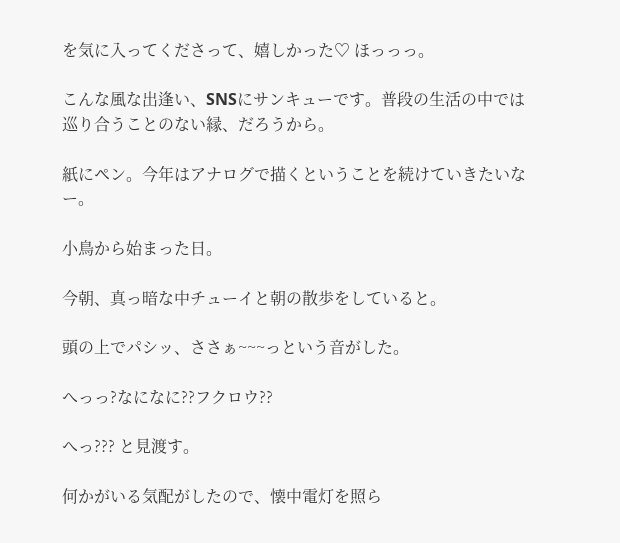を気に入ってくださって、嬉しかった♡ ほっっっ。

こんな風な出逢い、SNSにサンキューです。普段の生活の中では巡り合うことのない縁、だろうから。

紙にペン。今年はアナログで描くということを続けていきたいなー。

小鳥から始まった日。

今朝、真っ暗な中チューイと朝の散歩をしていると。

頭の上でパシッ、ささぁ~~~っという音がした。

へっっ?なになに??フクロウ??

へっ??? と見渡す。

何かがいる気配がしたので、懐中電灯を照ら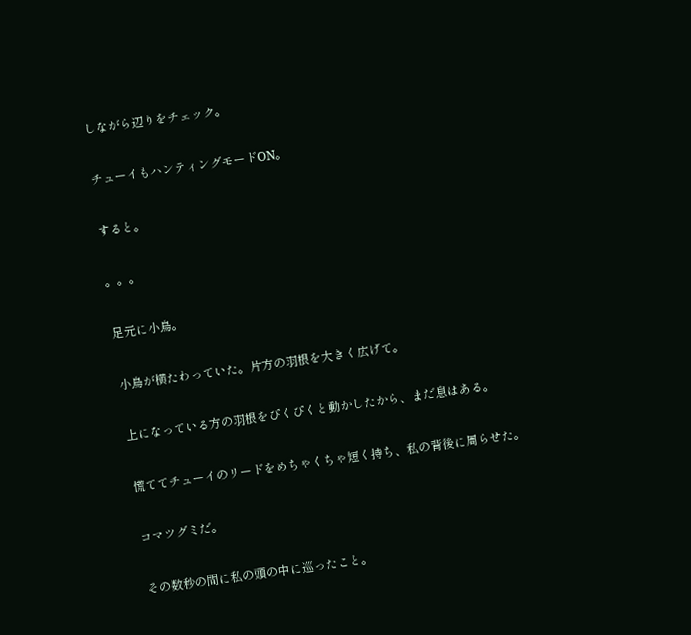しながら辺りをチェック。

チューイもハンティングモードON。

すると。

。。。

足元に小鳥。

小鳥が横たわっていた。片方の羽根を大きく広げて。

上になっている方の羽根をぴくぴくと動かしたから、まだ息はある。

慌ててチューイのリードをめちゃくちゃ短く持ち、私の背後に周らせた。

コマツグミだ。

その数秒の間に私の頭の中に巡ったこと。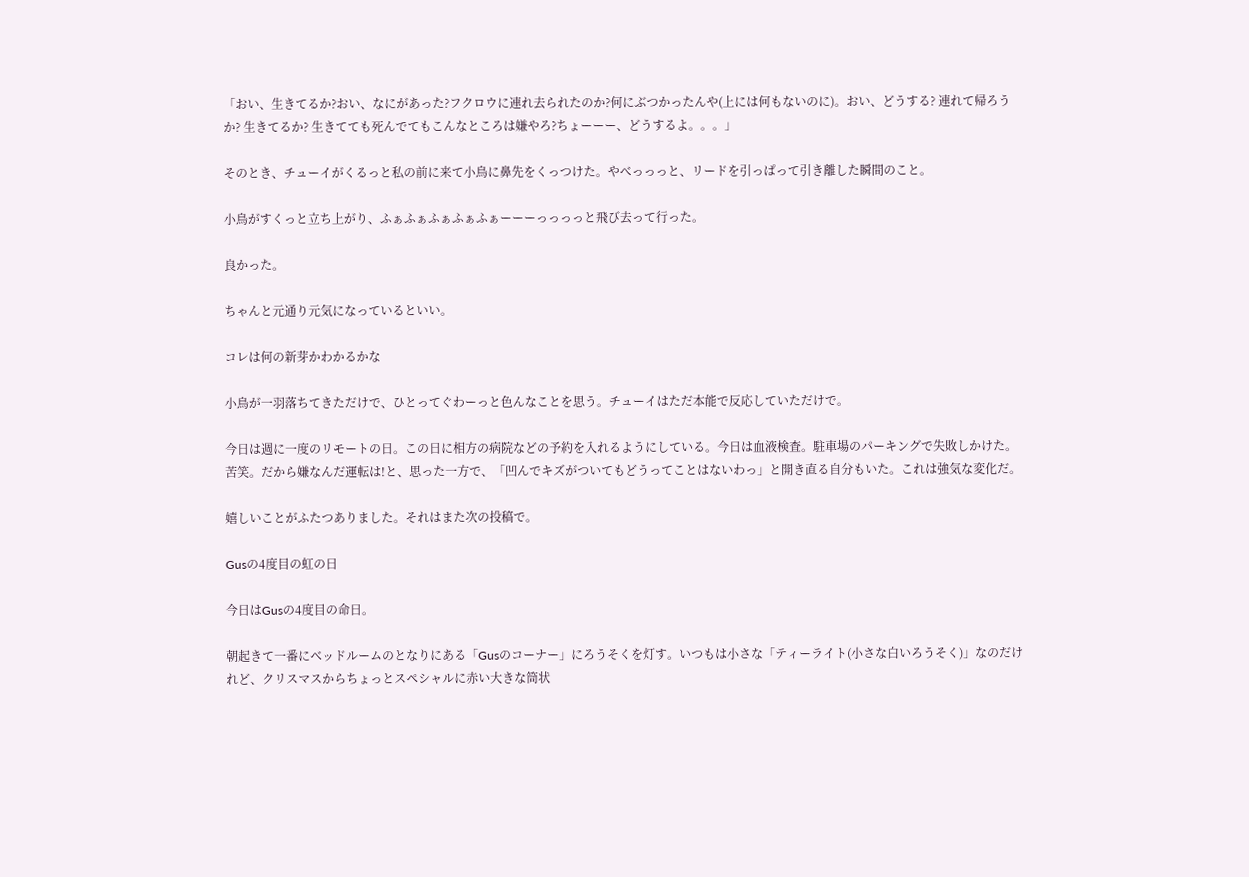「おい、生きてるか?おい、なにがあった?フクロウに連れ去られたのか?何にぶつかったんや(上には何もないのに)。おい、どうする? 連れて帰ろうか? 生きてるか? 生きてても死んでてもこんなところは嫌やろ?ちょーーー、どうするよ。。。」

そのとき、チューイがくるっと私の前に来て小鳥に鼻先をくっつけた。やべっっっと、リードを引っぱって引き離した瞬間のこと。

小鳥がすくっと立ち上がり、ふぁふぁふぁふぁふぁーーーっっっっと飛び去って行った。

良かった。

ちゃんと元通り元気になっているといい。

コレは何の新芽かわかるかな

小鳥が一羽落ちてきただけで、ひとってぐわーっと色んなことを思う。チューイはただ本能で反応していただけで。

今日は週に一度のリモートの日。この日に相方の病院などの予約を入れるようにしている。今日は血液検査。駐車場のパーキングで失敗しかけた。苦笑。だから嫌なんだ運転は!と、思った一方で、「凹んでキズがついてもどうってことはないわっ」と開き直る自分もいた。これは強気な変化だ。

嬉しいことがふたつありました。それはまた次の投稿で。

Gusの4度目の虹の日

今日はGusの4度目の命日。

朝起きて一番にベッドルームのとなりにある「Gusのコーナー」にろうそくを灯す。いつもは小さな「ティーライト(小さな白いろうそく)」なのだけれど、クリスマスからちょっとスペシャルに赤い大きな筒状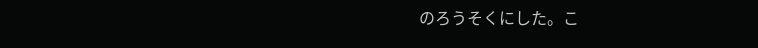のろうそくにした。こ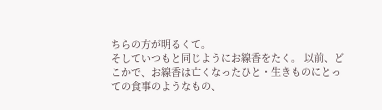ちらの方が明るくて。
そしていつもと同じようにお線香をたく。 以前、どこかで、お線香は亡くなったひと・生きものにとっての食事のようなもの、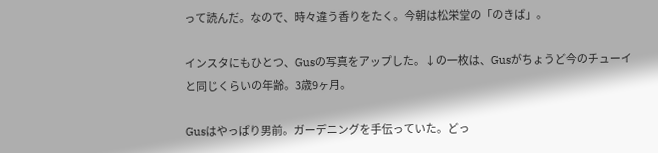って読んだ。なので、時々違う香りをたく。今朝は松栄堂の「のきば」。

インスタにもひとつ、Gusの写真をアップした。↓の一枚は、Gusがちょうど今のチューイと同じくらいの年齢。3歳9ヶ月。

Gusはやっぱり男前。ガーデニングを手伝っていた。どっ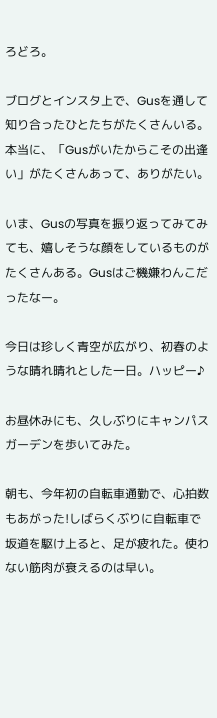ろどろ。

ブログとインスタ上で、Gusを通して知り合ったひとたちがたくさんいる。本当に、「Gusがいたからこその出逢い」がたくさんあって、ありがたい。

いま、Gusの写真を振り返ってみてみても、嬉しそうな顔をしているものがたくさんある。Gusはご機嫌わんこだったなー。

今日は珍しく青空が広がり、初春のような晴れ晴れとした一日。ハッピー♪

お昼休みにも、久しぶりにキャンパスガーデンを歩いてみた。

朝も、今年初の自転車通勤で、心拍数もあがった!しばらくぶりに自転車で坂道を駆け上ると、足が疲れた。使わない筋肉が衰えるのは早い。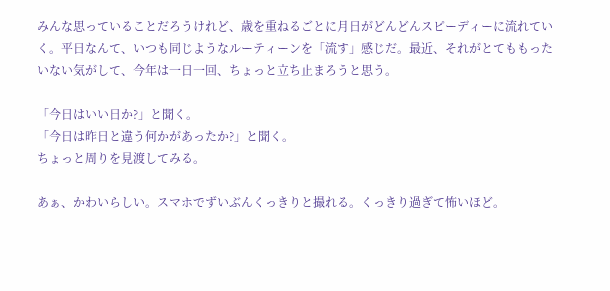みんな思っていることだろうけれど、歳を重ねるごとに月日がどんどんスピーディーに流れていく。平日なんて、いつも同じようなルーティーンを「流す」感じだ。最近、それがとてももったいない気がして、今年は一日一回、ちょっと立ち止まろうと思う。

「今日はいい日か?」と聞く。
「今日は昨日と違う何かがあったか?」と聞く。
ちょっと周りを見渡してみる。

あぁ、かわいらしい。スマホでずいぶんくっきりと撮れる。くっきり過ぎて怖いほど。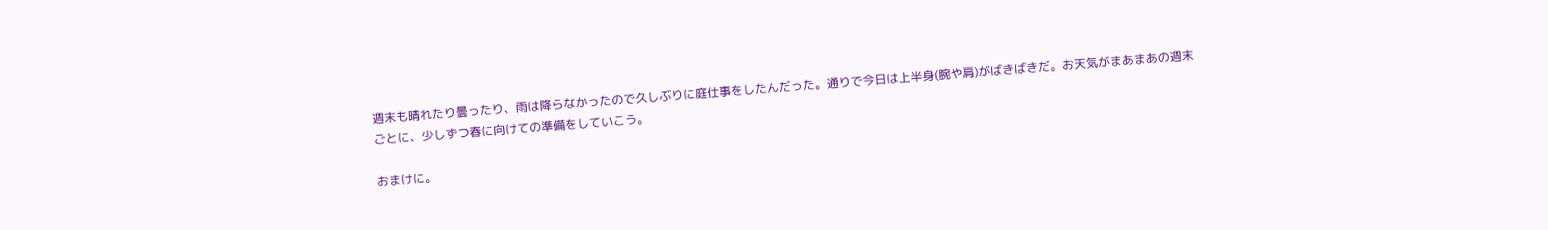週末も晴れたり曇ったり、雨は降らなかったので久しぶりに庭仕事をしたんだった。通りで今日は上半身(腕や肩)がばきばきだ。お天気がまあまあの週末ごとに、少しずつ春に向けての準備をしていこう。

おまけに。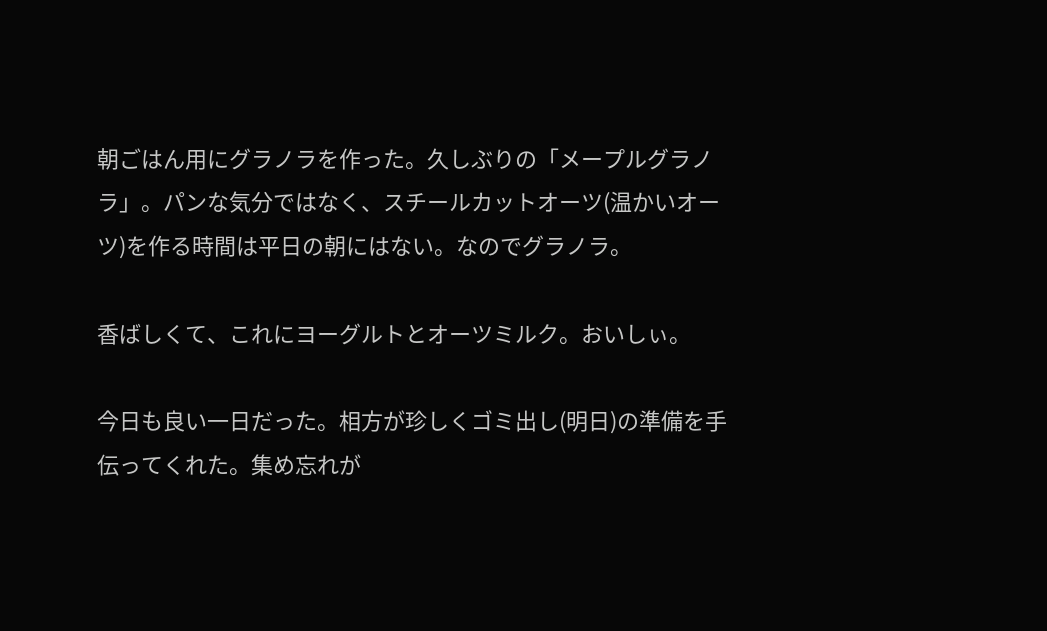朝ごはん用にグラノラを作った。久しぶりの「メープルグラノラ」。パンな気分ではなく、スチールカットオーツ(温かいオーツ)を作る時間は平日の朝にはない。なのでグラノラ。

香ばしくて、これにヨーグルトとオーツミルク。おいしぃ。

今日も良い一日だった。相方が珍しくゴミ出し(明日)の準備を手伝ってくれた。集め忘れが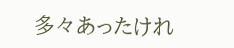多々あったけれ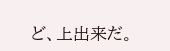ど、上出来だ。